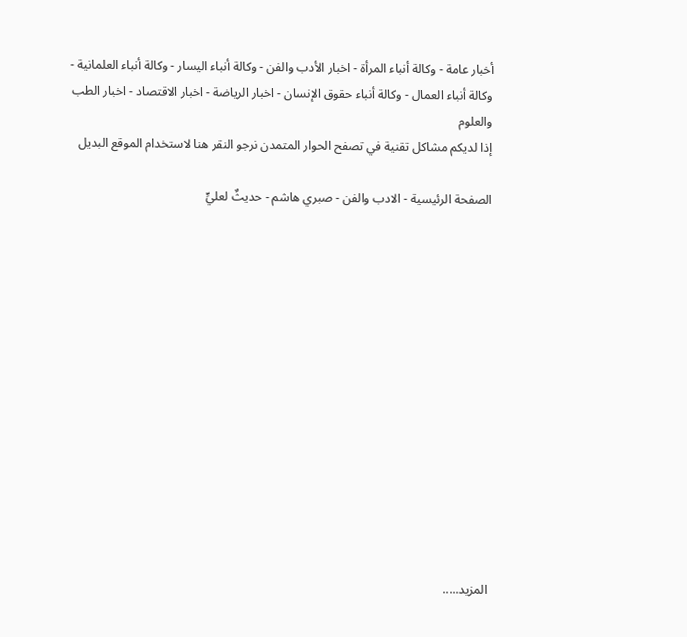أخبار عامة - وكالة أنباء المرأة - اخبار الأدب والفن - وكالة أنباء اليسار - وكالة أنباء العلمانية - وكالة أنباء العمال - وكالة أنباء حقوق الإنسان - اخبار الرياضة - اخبار الاقتصاد - اخبار الطب والعلوم
إذا لديكم مشاكل تقنية في تصفح الحوار المتمدن نرجو النقر هنا لاستخدام الموقع البديل

الصفحة الرئيسية - الادب والفن - صبري هاشم - حديثٌ لعليٍّ














المزيد.....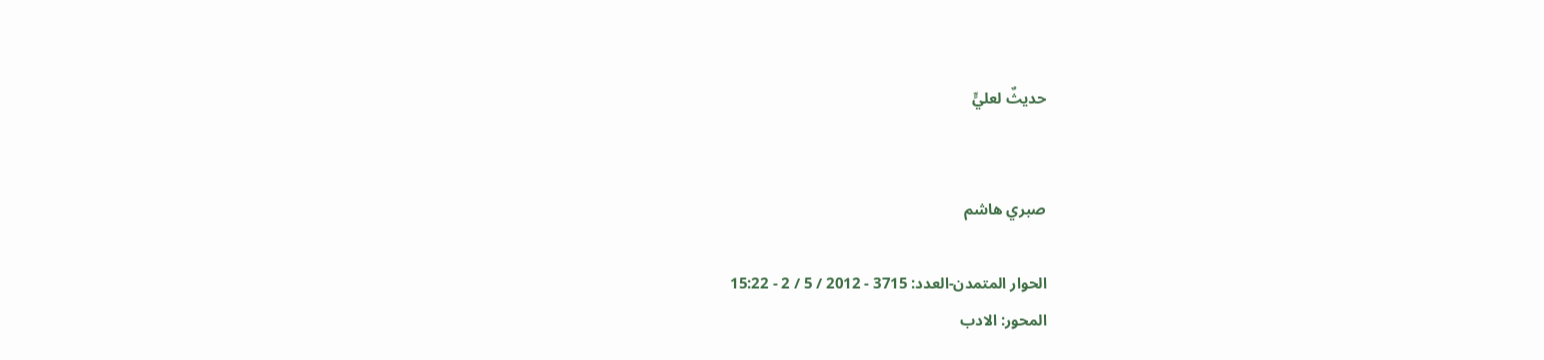حديثٌ لعليٍّ


صبري هاشم

الحوار المتمدن-العدد: 3715 - 2012 / 5 / 2 - 15:22
المحور: الادب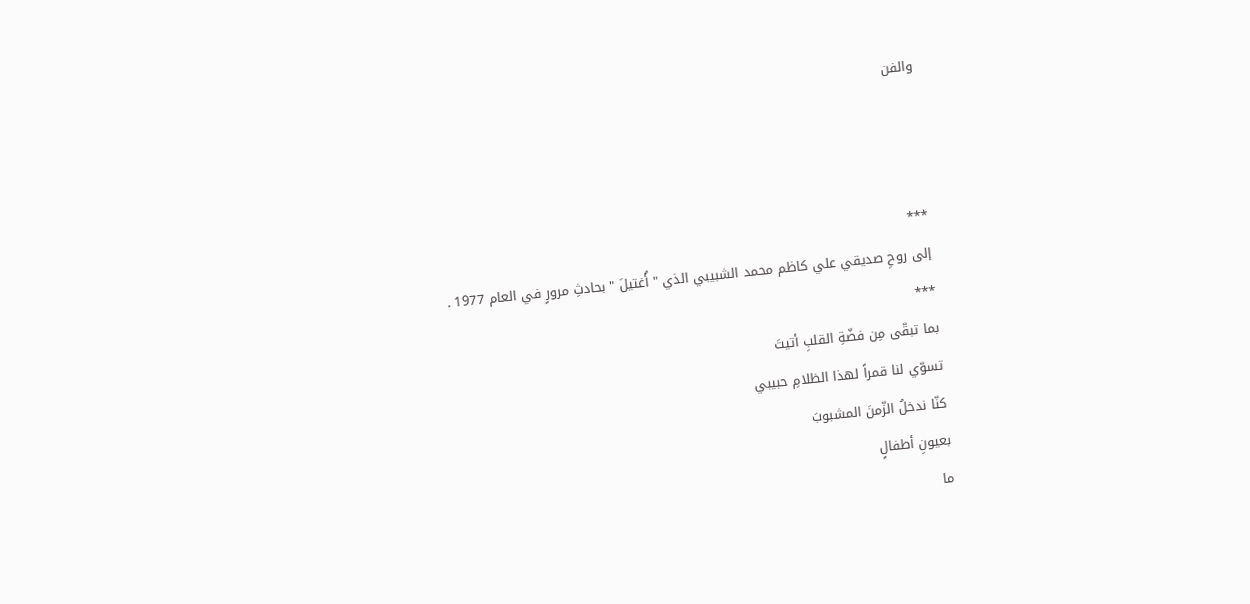والفن



***
إلى روحِ صديقي علي كاظم محمد الشبيبي الذي " أُغتيلَ " بحادثِ مرورٍ في العام 1977 .
***
بما تبقّى مِن فضّةِ القلبِ أتيتَ
تسوّي لنا قمراً لهذا الظلامِ حبيبي
كنّا ندخلُ الزّمنَ المشبوبَ
بعيونِ أطفالٍ
ما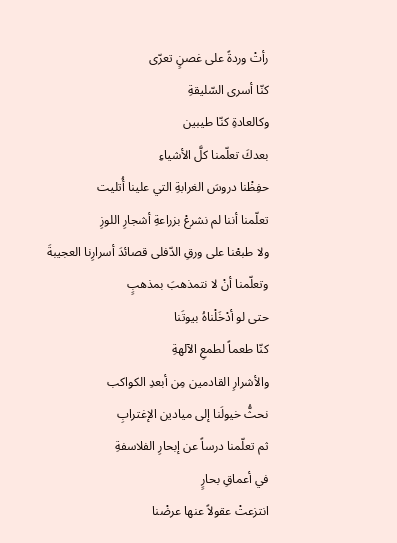رأتْ وردةً على غصنٍ تعرّى
كنّا أسرى السّليقةِ
وكالعادةِ كنّا طيبين
بعدكَ تعلّمنا كلَّ الأشياءِ
حفِظْنا دروسَ الغرابةِ التي علينا أُتليت
تعلّمنا أننا لم نشرعْ بزراعةِ أشجارِ اللوزِ
ولا طبعْنا على ورقِ الدّفلى قصائدَ أسرارِنا العجيبةَ
وتعلّمنا أنْ لا نتمذهبَ بمذهبٍ
حتى لو أدْخَلْناهُ بيوتَنا
كنّا طعماً لطمعِ الآلهةِ
والأشرارِ القادمين مِن أبعدِ الكواكب
نحثُّ خيولَنا إلى ميادين الإغترابِ
ثم تعلّمنا درساً عن إبحارِ الفلاسفةِ
في أعماقِ بحارٍ
انتزعتْ عقولاً عنها عرضْنا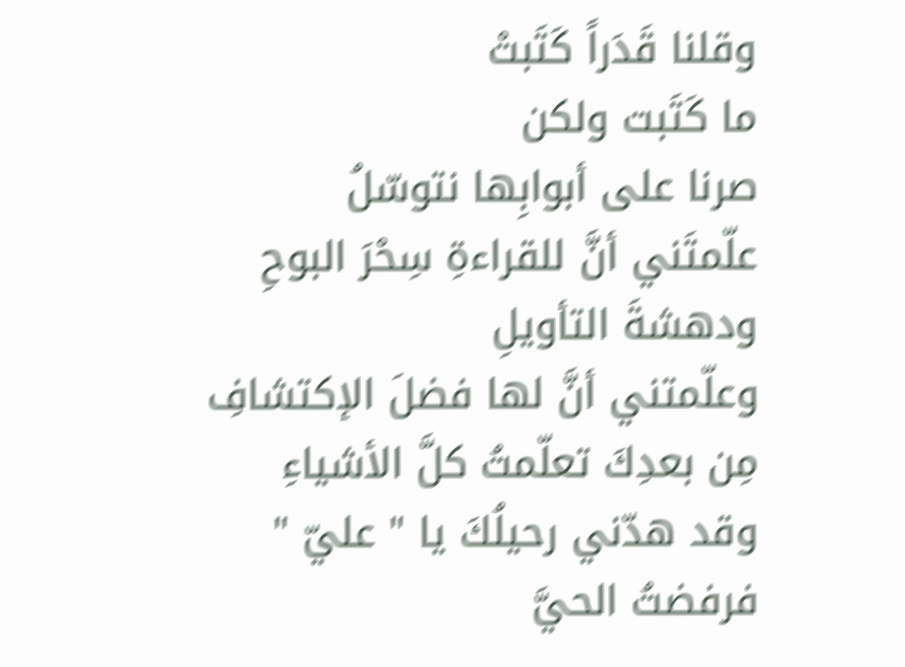وقلنا قَدَراً كَتَبتْ
ما كَتَبت ولكن
صرنا على أبوابِها نتوسّلُ
علّمتَني أنَّ للقراءةِ سِحْرَ البوحِ
ودهشةَ التأويلِ
وعلّمتني أنَّ لها فضلَ الإكتشافِ
مِن بعدِكَ تعلّمتُ كلَّ الأشياءِ
وقد هدّني رحيلُكَ يا " عليّ "
فرفضتُ الحيَّ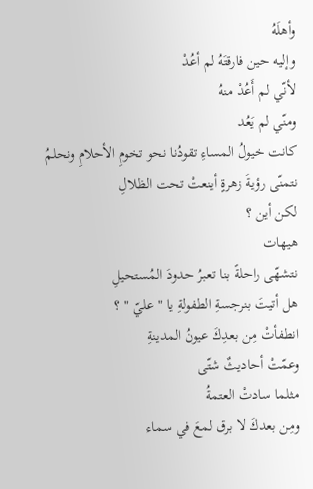وأهلَهُ
وإليه حين فارقتَهُ لم أعُدْ
لأنّي لم أَعُدْ منهُ
ومنّي لم يَعُد
كانت خيولُ المساءِ تقودُنا نحو تخومِ الأحلامِ ونحلمُ
نتمنّى رؤيةَ زهرةٍ أينعتْ تحت الظلالِ
لكن أين ؟
هيهات
نتشهّى راحلةً بنا تعبرُ حدودَ المُستحيلِ
هل أتيتَ بنرجسةِ الطفولةِ يا " عليّ " ؟
انطفأتْ مِن بعدِكَ عيونُ المدينةِ
وعمّتْ أحاديثٌ شتّى
مثلما سادتْ العتمةُ
ومِن بعدكَ لا برق لمعَ في سماء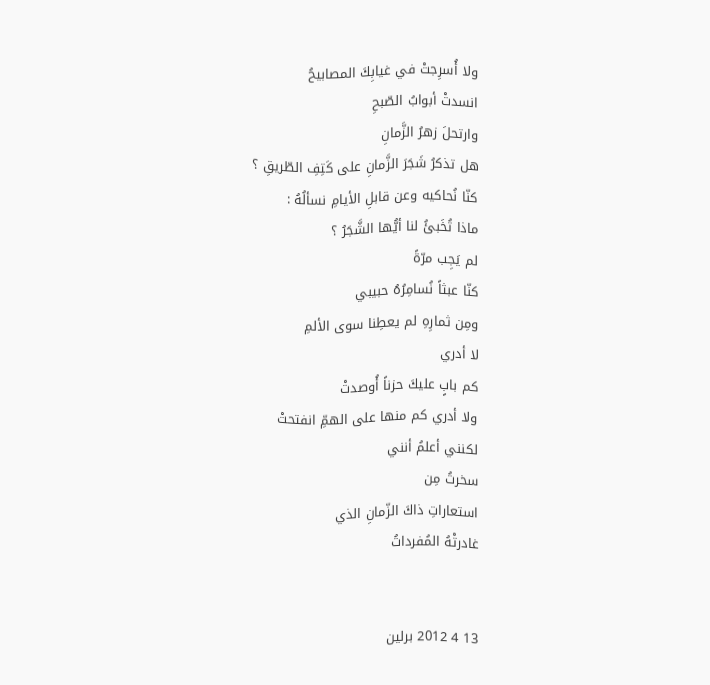ولا أُسرِجتْ في غيابِكَ المصابيحُ
انسدتْ أبوابُ الصّبحِ
وارتحلَ زهرُ الزَّمانِ
هل تذكرُ شَجَرَ الزَّمانِ على كَتِفِ الطّريقِ ؟
كنّا نُحاكيه وعن قابلِ الأيامِ نسألُهُ :
ماذا تُخَبئُ لنا أيُّها الشَّجَرُ ؟
لم يَجِب مرّةً
كنّا عبثاً نُسامِرُهُ حبيبي
ومِن ثمارِهِ لم يعطِنا سوى الألمِ
لا أدري
كم بابٍ عليكَ حزناً أُوصدتْ
ولا أدري كم منها على الهمِّ انفتحتْ
لكنني أعلمُ أنني
سخرتُ مِن
استعاراتِ ذاكَ الزّمانِ الذي
غادرتْهُ المُفرداتُ


13 4 2012 برلين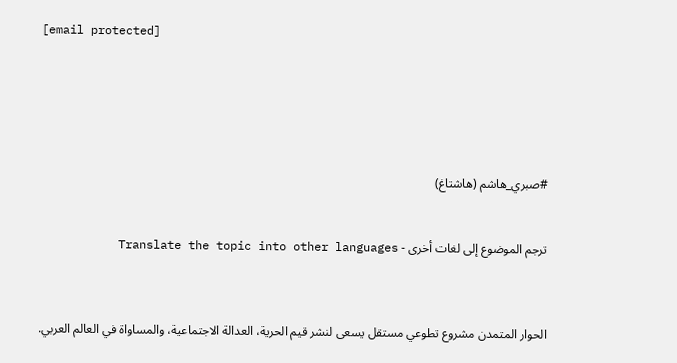[email protected]






#صبري_هاشم (هاشتاغ)


ترجم الموضوع إلى لغات أخرى - Translate the topic into other languages



الحوار المتمدن مشروع تطوعي مستقل يسعى لنشر قيم الحرية، العدالة الاجتماعية، والمساواة في العالم العربي.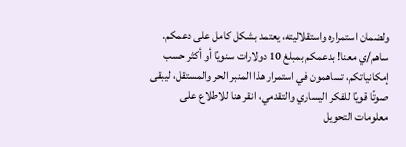ولضمان استمراره واستقلاليته، يعتمد بشكل كامل على دعمكم. ساهم/ي معنا! بدعمكم بمبلغ 10 دولارات سنويًا أو أكثر حسب إمكانياتكم، تساهمون في استمرار هذا المنبر الحر والمستقل، ليبقى صوتًا قويًا للفكر اليساري والتقدمي، انقر هنا للاطلاع على معلومات التحويل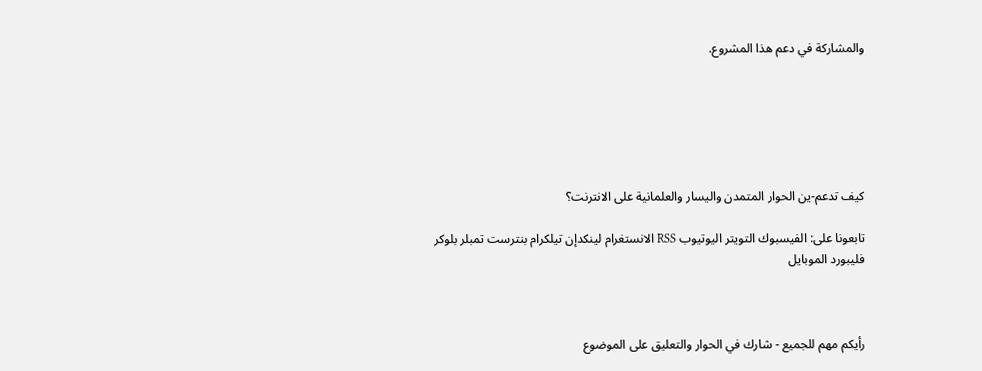والمشاركة في دعم هذا المشروع.






كيف تدعم-ين الحوار المتمدن واليسار والعلمانية على الانترنت؟

تابعونا على: الفيسبوك التويتر اليوتيوب RSS الانستغرام لينكدإن تيلكرام بنترست تمبلر بلوكر فليبورد الموبايل



رأيكم مهم للجميع - شارك في الحوار والتعليق على الموضوع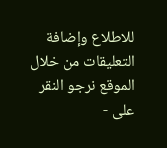للاطلاع وإضافة التعليقات من خلال الموقع نرجو النقر على -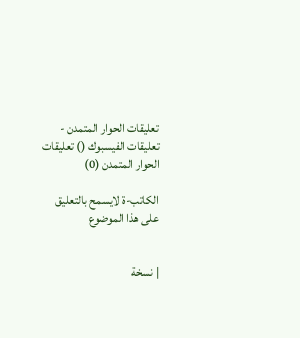تعليقات الحوار المتمدن -
تعليقات الفيسبوك () تعليقات الحوار المتمدن (0)

الكاتب-ة لايسمح بالتعليق على هذا الموضوع


| نسخة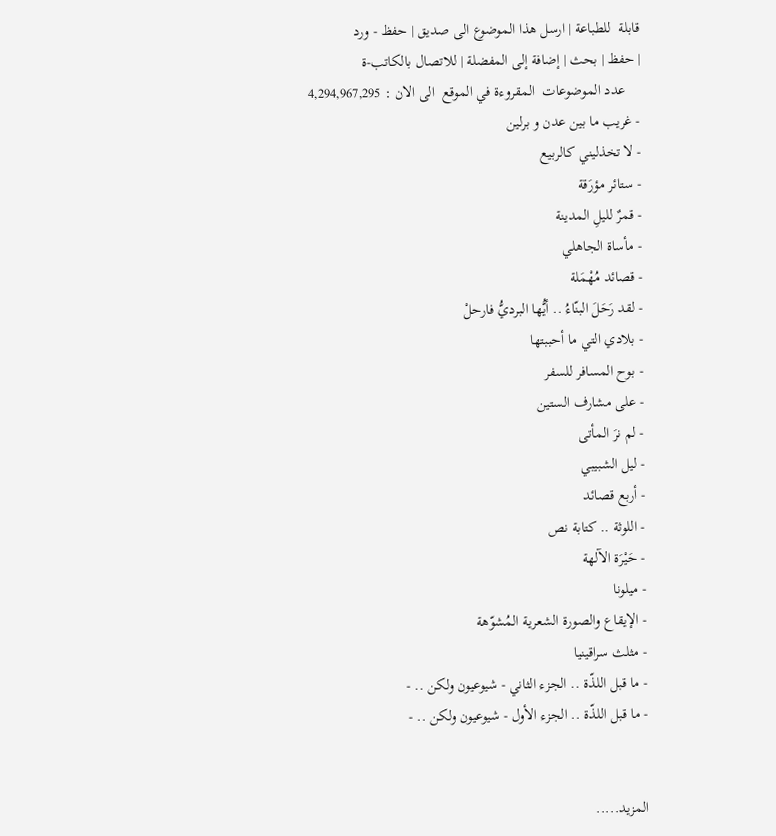قابلة  للطباعة | ارسل هذا الموضوع الى صديق | حفظ - ورد
| حفظ | بحث | إضافة إلى المفضلة | للاتصال بالكاتب-ة
    عدد الموضوعات  المقروءة في الموقع  الى الان : 4,294,967,295
- غريب ما بين عدن و برلين
- لا تخذليني كالربيع
- ستائر مؤرَقة
- قمرٌ لليلِ المدينة
- مأساة الجاهلي
- قصائد مُهْمَلة
- لقد رَحَلَ البنّاءُ .. أيُّها البرديُّ فارحلْ
- بلادي التي ما أحببتها
- بوح المسافر للسفر
- على مشارف الستين
- لم نرَ المأتى
- ليل الشبيبي
- أربع قصائد
- اللوثة .. كتابة نص
- حَيْرَة الآلهة
- ميلونا
- الإيقاع والصورة الشعرية المُشوّهة
- مثلث سراقينيا
- ما قبل اللذّة .. الجزء الثاني - شيوعيون ولكن .. -
- ما قبل اللذّة .. الجزء الأول - شيوعيون ولكن .. -


المزيد.....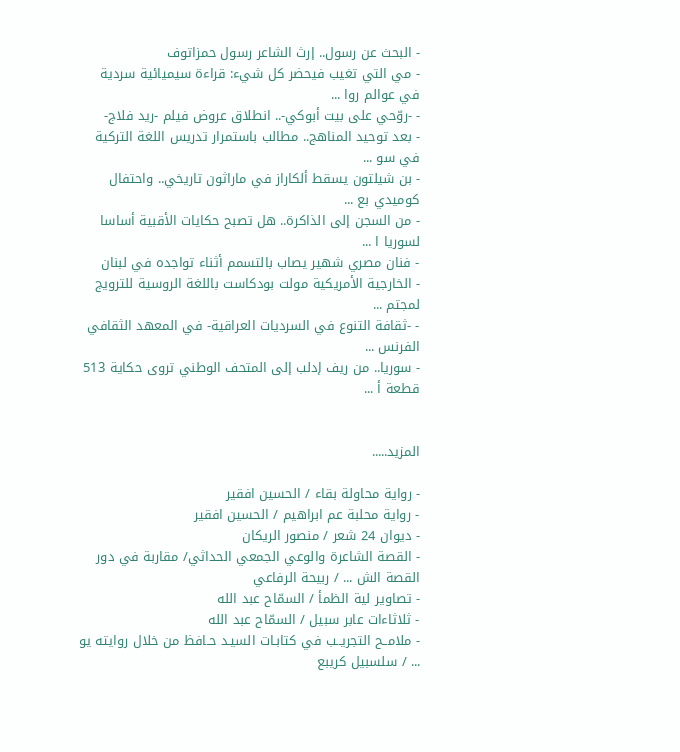- البحث عن رسول.. إرث الشاعر رسول حمزاتوف
- مي التي تغيب فيحضر كل شيء: قراءة سيميائية سردية في عوالم روا ...
- -روّحي على بيت أبوكي-.. انطلاق عروض فيلم -ريد فلاج-
- بعد توحيد المناهج.. مطالب باستمرار تدريس اللغة التركية في سو ...
- بن شيلتون يسقط ألكاراز في ماراثون تاريخي.. واحتفال كوميدي بع ...
- من السجن إلى الذاكرة.. هل تصبح حكايات الأقبية أساسا لسوريا ا ...
- فنان مصري شهير يصاب بالتسمم أثناء تواجده في لبنان
- الخارجية الأمريكية مولت بودكاست باللغة الروسية للترويج لمجتم ...
- -ثقافة التنوع في السرديات العراقية- في المعهد الثقافي الفرنس ...
- سوريا.. من ريف إدلب إلى المتحف الوطني تروى حكاية 513 قطعة أ ...


المزيد.....

- رواية محاولة بقاء / الحسين افقير
- رواية محلبة عم ابراهيم / الحسين افقير
- ديوان 24 شعر / منصور الريكان
- القصة الشاعرة والوعي الجمعي الحداثي/ مقاربة في دور القصة الش ... / ربيحة الرفاعي
- تصاوير لية الظمأ / السمّاح عبد الله
- ثلاثاءات عابر سبيل / السمّاح عبد الله
- ملامــح التجريــب في كتابـات السيـد حـافظ من خلال روايته يو ... / سلسبيل كريبع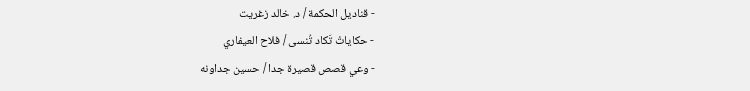- قناديل الحكمة / د. خالد زغريت
- حكاياتْ تَكاد تُنسى / فلاح العيفاري
- وعي قصص قصيرة جدا / حسين جداونه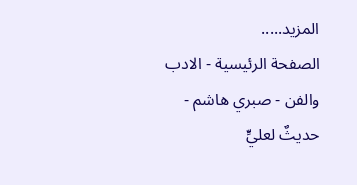المزيد.....
الصفحة الرئيسية - الادب والفن - صبري هاشم - حديثٌ لعليٍّ